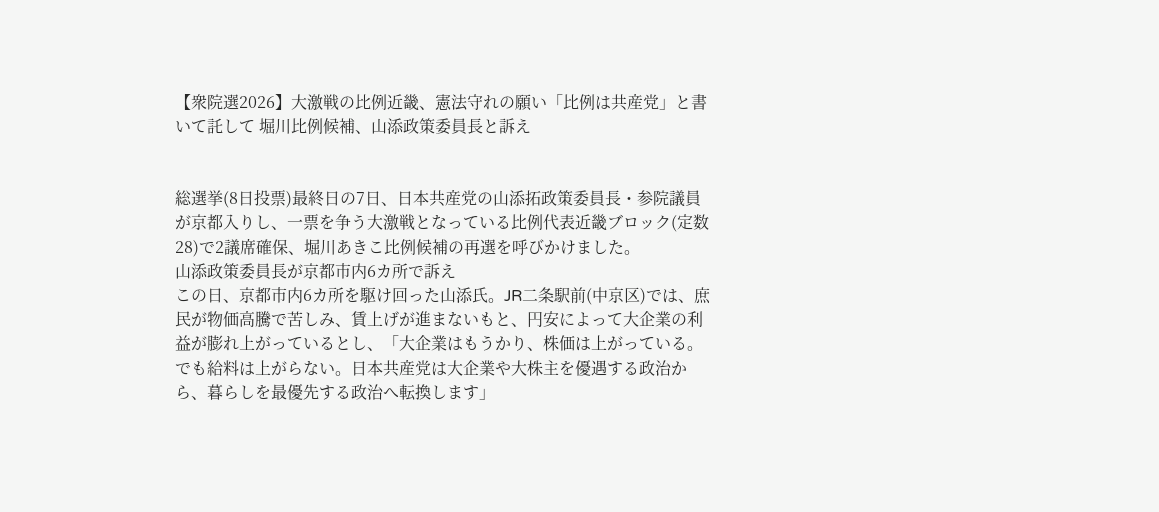【衆院選2026】大激戦の比例近畿、憲法守れの願い「比例は共産党」と書いて託して 堀川比例候補、山添政策委員長と訴え


総選挙(8日投票)最終日の7日、日本共産党の山添拓政策委員長・参院議員が京都入りし、一票を争う大激戦となっている比例代表近畿ブロック(定数28)で2議席確保、堀川あきこ比例候補の再選を呼びかけました。
山添政策委員長が京都市内6カ所で訴え
この日、京都市内6カ所を駆け回った山添氏。JR二条駅前(中京区)では、庶民が物価高騰で苦しみ、賃上げが進まないもと、円安によって大企業の利益が膨れ上がっているとし、「大企業はもうかり、株価は上がっている。でも給料は上がらない。日本共産党は大企業や大株主を優遇する政治から、暮らしを最優先する政治へ転換します」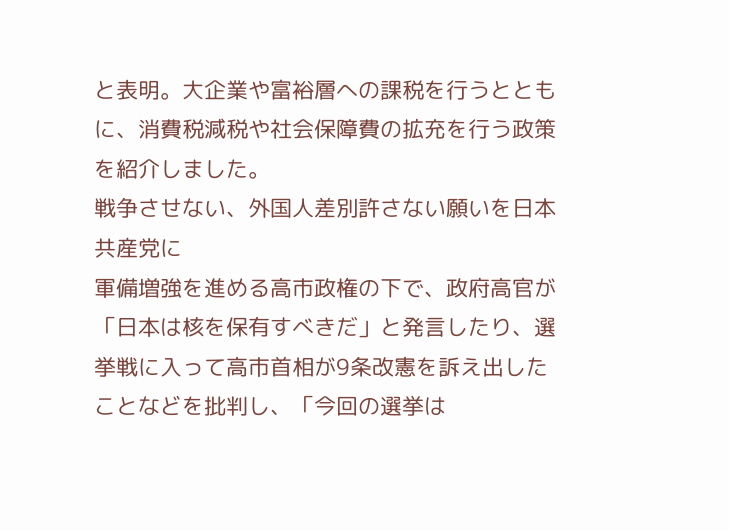と表明。大企業や富裕層への課税を行うとともに、消費税減税や社会保障費の拡充を行う政策を紹介しました。
戦争させない、外国人差別許さない願いを日本共産党に
軍備増強を進める高市政権の下で、政府高官が「日本は核を保有すべきだ」と発言したり、選挙戦に入って高市首相が9条改憲を訴え出したことなどを批判し、「今回の選挙は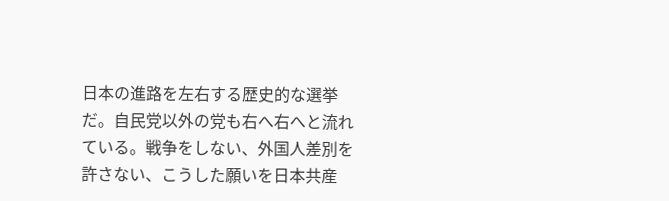日本の進路を左右する歴史的な選挙だ。自民党以外の党も右へ右へと流れている。戦争をしない、外国人差別を許さない、こうした願いを日本共産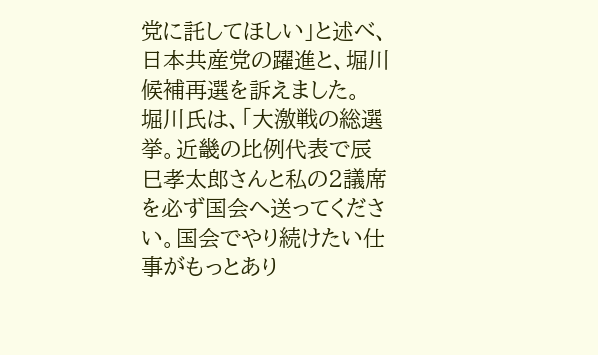党に託してほしい」と述べ、日本共産党の躍進と、堀川候補再選を訴えました。
堀川氏は、「大激戦の総選挙。近畿の比例代表で辰巳孝太郎さんと私の2議席を必ず国会へ送ってください。国会でやり続けたい仕事がもっとあり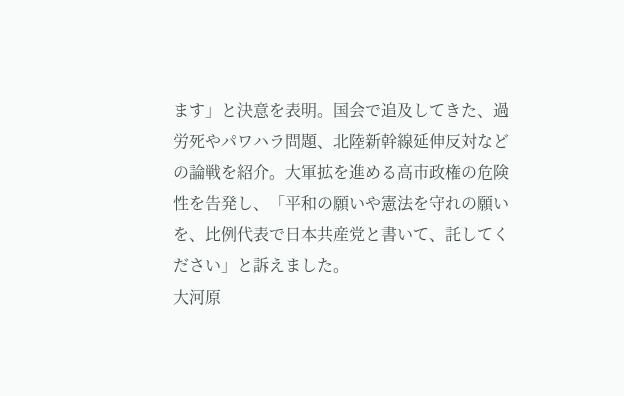ます」と決意を表明。国会で追及してきた、過労死やパワハラ問題、北陸新幹線延伸反対などの論戦を紹介。大軍拡を進める高市政権の危険性を告発し、「平和の願いや憲法を守れの願いを、比例代表で日本共産党と書いて、託してください」と訴えました。
大河原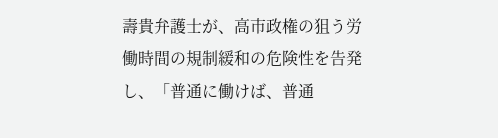壽貴弁護士が、高市政権の狙う労働時間の規制緩和の危険性を告発し、「普通に働けば、普通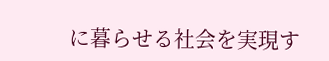に暮らせる社会を実現す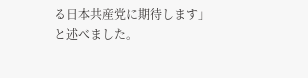る日本共産党に期待します」と述べました。